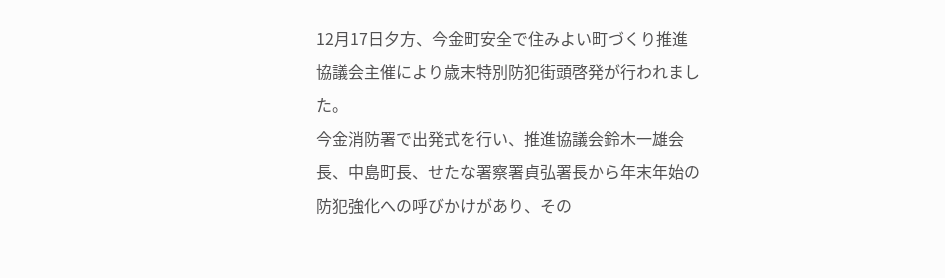12月17日夕方、今金町安全で住みよい町づくり推進協議会主催により歳末特別防犯街頭啓発が行われました。
今金消防署で出発式を行い、推進協議会鈴木一雄会長、中島町長、せたな署察署貞弘署長から年末年始の防犯強化への呼びかけがあり、その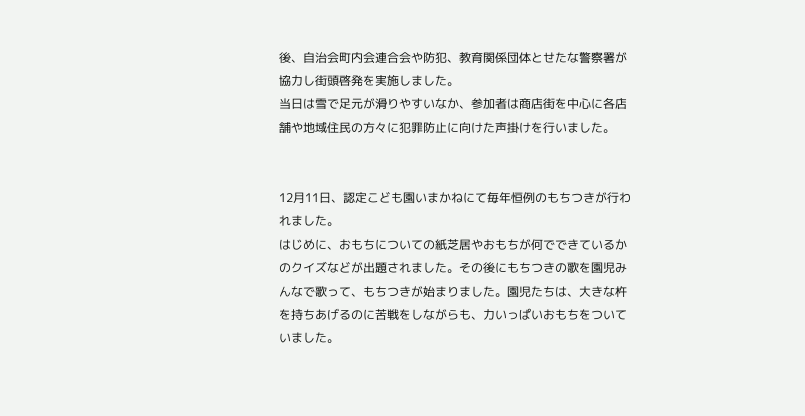後、自治会町内会連合会や防犯、教育関係団体とせたな警察署が協力し街頭啓発を実施しました。
当日は雪で足元が滑りやすいなか、参加者は商店街を中心に各店舗や地域住民の方々に犯罪防止に向けた声掛けを行いました。


12月11日、認定こども園いまかねにて毎年恒例のもちつきが行われました。
はじめに、おもちについての紙芝居やおもちが何でできているかのクイズなどが出題されました。その後にもちつきの歌を園児みんなで歌って、もちつきが始まりました。園児たちは、大きな杵を持ちあげるのに苦戦をしながらも、力いっぱいおもちをついていました。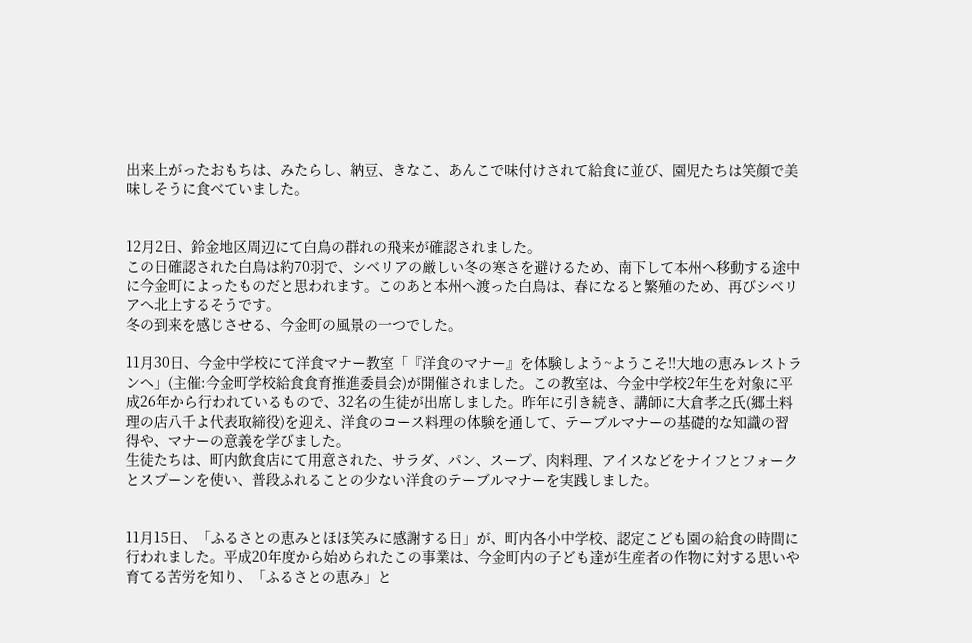出来上がったおもちは、みたらし、納豆、きなこ、あんこで味付けされて給食に並び、園児たちは笑顔で美味しそうに食べていました。


12月2日、鈴金地区周辺にて白鳥の群れの飛来が確認されました。
この日確認された白鳥は約70羽で、シベリアの厳しい冬の寒さを避けるため、南下して本州へ移動する途中に今金町によったものだと思われます。このあと本州へ渡った白鳥は、春になると繁殖のため、再びシベリアへ北上するそうです。
冬の到来を感じさせる、今金町の風景の一つでした。

11月30日、今金中学校にて洋食マナー教室「『洋食のマナー』を体験しよう~ようこそ!!大地の恵みレストランへ」(主催:今金町学校給食食育推進委員会)が開催されました。この教室は、今金中学校2年生を対象に平成26年から行われているもので、32名の生徒が出席しました。昨年に引き続き、講師に大倉孝之氏(郷土料理の店八千よ代表取締役)を迎え、洋食のコース料理の体験を通して、テーブルマナーの基礎的な知識の習得や、マナーの意義を学びました。
生徒たちは、町内飲食店にて用意された、サラダ、パン、スープ、肉料理、アイスなどをナイフとフォークとスプーンを使い、普段ふれることの少ない洋食のテーブルマナーを実践しました。


11月15日、「ふるさとの恵みとほほ笑みに感謝する日」が、町内各小中学校、認定こども園の給食の時間に行われました。平成20年度から始められたこの事業は、今金町内の子ども達が生産者の作物に対する思いや育てる苦労を知り、「ふるさとの恵み」と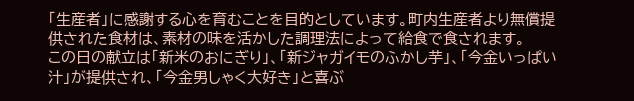「生産者」に感謝する心を育むことを目的としています。町内生産者より無償提供された食材は、素材の味を活かした調理法によって給食で食されます。
この日の献立は「新米のおにぎり」、「新ジャガイモのふかし芋」、「今金いっぱい汁」が提供され、「今金男しゃく大好き」と喜ぶ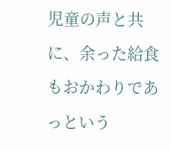児童の声と共に、余った給食もおかわりであっという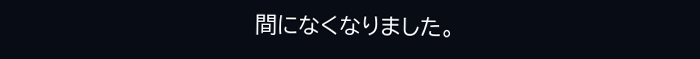間になくなりました。